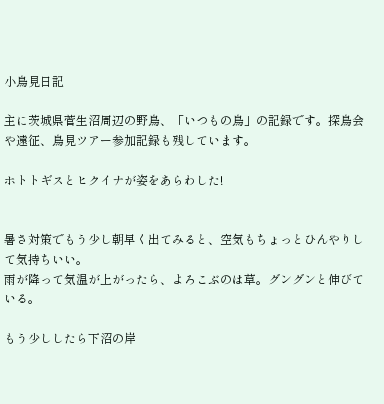小鳥見日記

主に茨城県菅生沼周辺の野鳥、「いつもの鳥」の記録です。探鳥会や遠征、鳥見ツアー参加記録も残しています。

ホトトギスとヒクイナが姿をあらわした!


暑さ対策でもう少し朝早く出てみると、空気もちょっとひんやりして気持ちいい。
雨が降って気温が上がったら、よろこぶのは草。グングンと伸びている。

もう少ししたら下沼の岸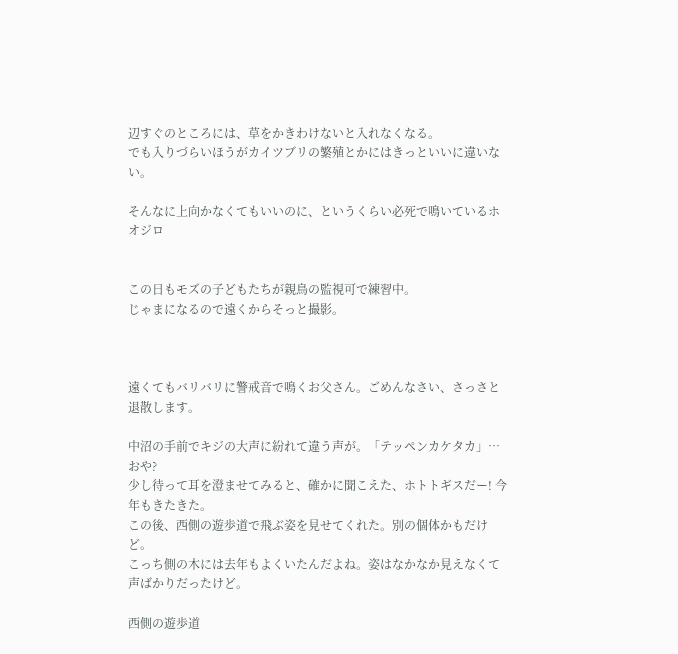辺すぐのところには、草をかきわけないと入れなくなる。
でも入りづらいほうがカイツブリの繁殖とかにはきっといいに違いない。

そんなに上向かなくてもいいのに、というくらい必死で鳴いているホオジロ


この日もモズの子どもたちが親鳥の監視可で練習中。
じゃまになるので遠くからそっと撮影。



遠くてもバリバリに警戒音で鳴くお父さん。ごめんなさい、さっさと退散します。

中沼の手前でキジの大声に紛れて違う声が。「テッペンカケタカ」…おや?
少し待って耳を澄ませてみると、確かに聞こえた、ホトトギスだー! 今年もきたきた。
この後、西側の遊歩道で飛ぶ姿を見せてくれた。別の個体かもだけど。
こっち側の木には去年もよくいたんだよね。姿はなかなか見えなくて声ばかりだったけど。

西側の遊歩道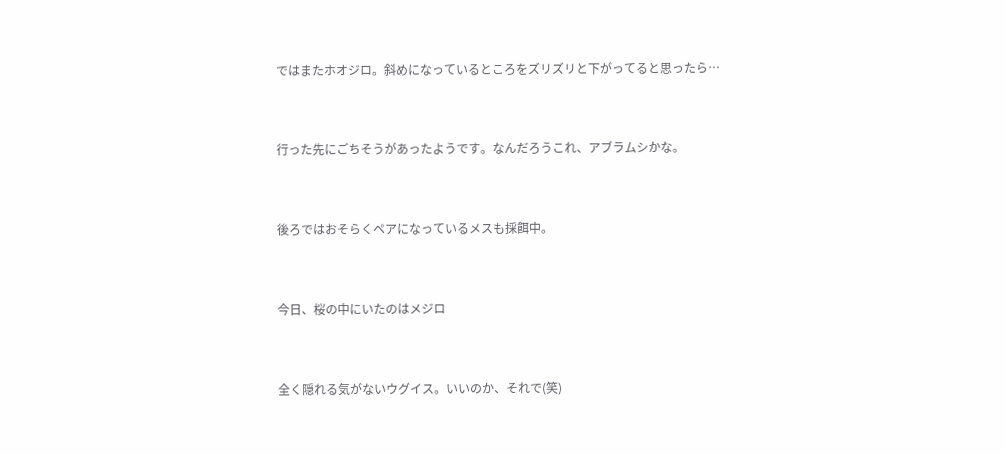ではまたホオジロ。斜めになっているところをズリズリと下がってると思ったら…


行った先にごちそうがあったようです。なんだろうこれ、アブラムシかな。


後ろではおそらくペアになっているメスも採餌中。


今日、桜の中にいたのはメジロ


全く隠れる気がないウグイス。いいのか、それで(笑)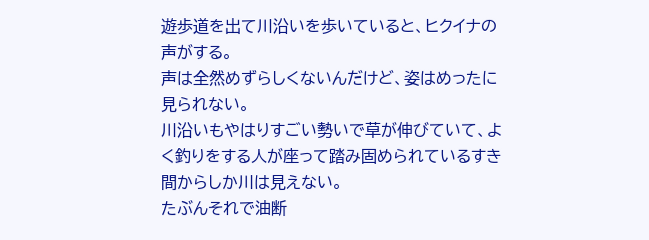遊歩道を出て川沿いを歩いていると、ヒクイナの声がする。
声は全然めずらしくないんだけど、姿はめったに見られない。
川沿いもやはりすごい勢いで草が伸びていて、よく釣りをする人が座って踏み固められているすき間からしか川は見えない。
たぶんそれで油断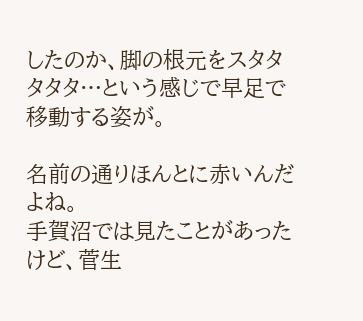したのか、脚の根元をスタタタタタ…という感じで早足で移動する姿が。

名前の通りほんとに赤いんだよね。
手賀沼では見たことがあったけど、菅生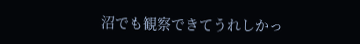沼でも観察できてうれしかっ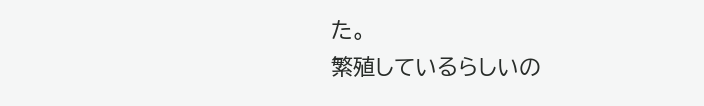た。
繁殖しているらしいの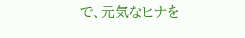で、元気なヒナを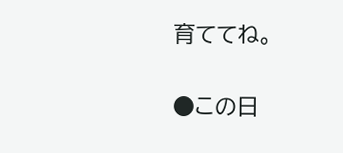育ててね。


●この日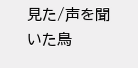見た/声を聞いた鳥